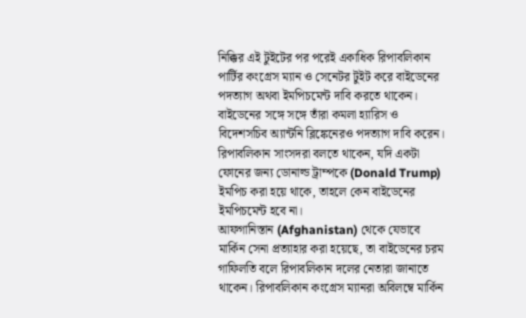নিক্কির এই টুইটের পর পরেই একাধিক রিপাবলিকান পার্টির কংগ্রেস ম্যান ও সেনেটর টুইট করে বাইডেনের পদত্যাগ অথবা ইমপিচমেন্ট দাবি করতে থাকেন। বাইডেনের সঙ্গে সঙ্গে তাঁরা কমলা হ্যারিস ও বিদেশসচিব অ্যান্টনি ব্লিঙ্কেনেরও পদত্যাগ দাবি করেন। রিপাবলিকান সাংসদরা বলতে থাকেন, যদি একটা ফোনের জন্য ডোনাল্ড ট্রাম্পকে (Donald Trump) ইমপিচ করা হয়ে থাকে, তাহলে কেন বাইডেনের ইমপিচমেন্ট হবে না।
আফগানিস্তান (Afghanistan) থেকে যেভাবে মার্কিন সেনা প্রত্যাহার করা হয়েছে, তা বাইডেনের চরম গাফিলতি বলে রিপাবলিকান দলের নেতারা জানাতে থাকেন। রিপাবলিকান কংগ্রেস ম্যানরা অবিলম্বে মার্কিন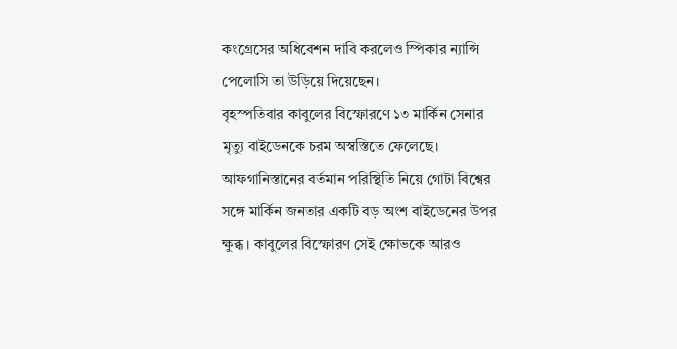কংগ্রেসের অধিবেশন দাবি করলেও স্পিকার ন্যান্সি পেলোসি তা উড়িয়ে দিয়েছেন।
বৃহস্পতিবার কাবুলের বিস্ফোরণে ১৩ মার্কিন সেনার মৃত্যু বাইডেনকে চরম অস্বস্তিতে ফেলেছে। আফগানিস্তানের বর্তমান পরিস্থিতি নিয়ে গোটা বিশ্বের সঙ্গে মার্কিন জনতার একটি বড় অংশ বাইডেনের উপর ক্ষুব্ধ। কাবুলের বিস্ফোরণ সেই ক্ষোভকে আরও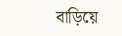বাড়িয়ে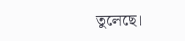তুলেছে।